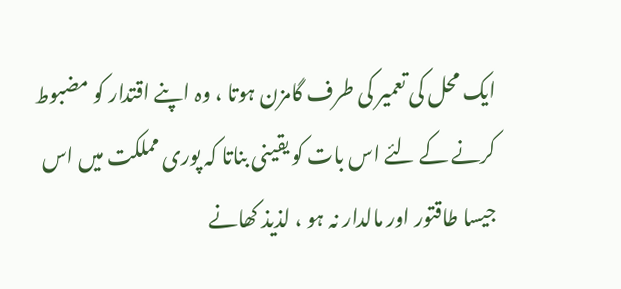ایک محل کی تعمیر کی طرف گامزن ہوتا ، وہ اپنے اقتدار کو مضبوط کرنے کے لئے اس بات کو یقینی بناتا کہ پوری مملکت میں اس جیسا طاقتور اور مالدار نہ ہو ، لذیذ کھانے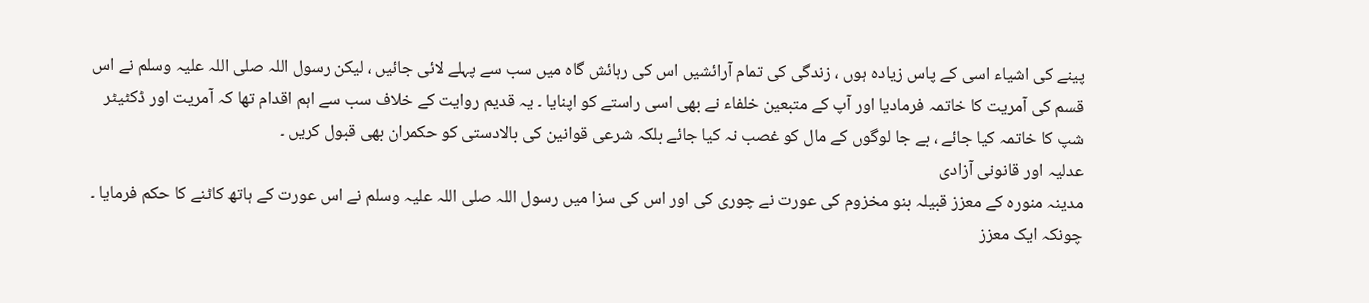پینے کی اشیاء اسی کے پاس زیادہ ہوں ، زندگی کی تمام آرائشیں اس کی رہائش گاہ میں سب سے پہلے لائی جائیں ، لیکن رسول اللہ صلی اللہ علیہ وسلم نے اس قسم کی آمریت کا خاتمہ فرمادیا اور آپ کے متبعین خلفاء نے بھی اسی راستے کو اپنایا ۔ یہ قدیم روایت کے خلاف سب سے اہم اقدام تھا کہ آمریت اور ڈکٹیٹر شپ کا خاتمہ کیا جائے ، بے جا لوگوں کے مال کو غصب نہ کیا جائے بلکہ شرعی قوانین کی بالادستی کو حکمران بھی قبول کریں ۔
عدلیہ اور قانونی آزادی
مدینہ منورہ کے معزز قبیلہ بنو مخزوم کی عورت نے چوری کی اور اس کی سزا میں رسول اللہ صلی اللہ علیہ وسلم نے اس عورت کے ہاتھ کاٹنے کا حکم فرمایا ۔ چونکہ ایک معزز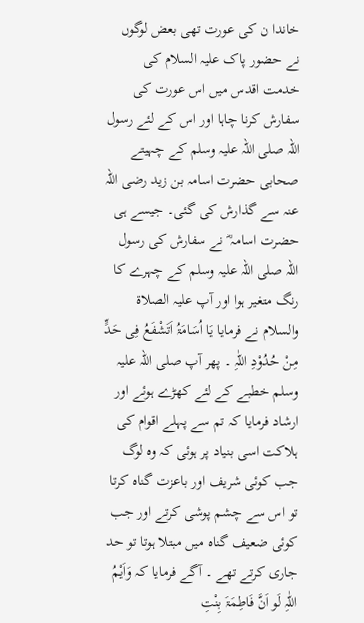خاندا ن کی عورت تھی بعض لوگوں نے حضور پاک علیہ السلام کی خدمت اقدس میں اس عورت کی سفارش کرنا چاہا اور اس کے لئے رسول اللہ صلی اللہ علیہ وسلم کے چہیتے صحابی حضرت اسامہ بن زید رضی اللہ عنہ سے گذارش کی گئی۔ جیسے ہی حضرت اسامہ ؓ نے سفارش کی رسول اللہ صلی اللہ علیہ وسلم کے چہرے کا رنگ متغیر ہوا اور آپ علیہ الصلاۃ والسلام نے فرمایا یَا اُسَامَۃُ اَتَشْفَعُ فِی حَدٍّ مِنْ حُدُوْدِ اللّٰہِ ۔ پھر آپ صلی اللہ علیہ وسلم خطبے کے لئے کھڑے ہوئے اور ارشاد فرمایا کہ تم سے پہلے اقوام کی ہلاکت اسی بنیاد پر ہوئی کہ وہ لوگ جب کوئی شریف اور باعزت گناہ کرتا تو اس سے چشم پوشی کرتے اور جب کوئی ضعیف گناہ میں مبتلا ہوتا تو حد جاری کرتے تھے ۔ آگے فرمایا کہ وَاَیْمُ اللّٰہِ لَو اَنَّ فَاطِمَۃَ بِنْتِ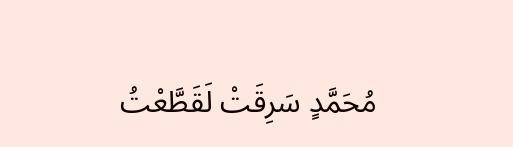مُحَمَّدٍ سَرِقَتْ لَقَطَّعْتُ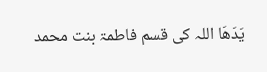یَدَھَا اللہ کی قسم فاطمۃ بنت محمد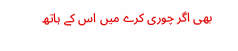بھی اگر چوری کرے میں اس کے ہاتھ